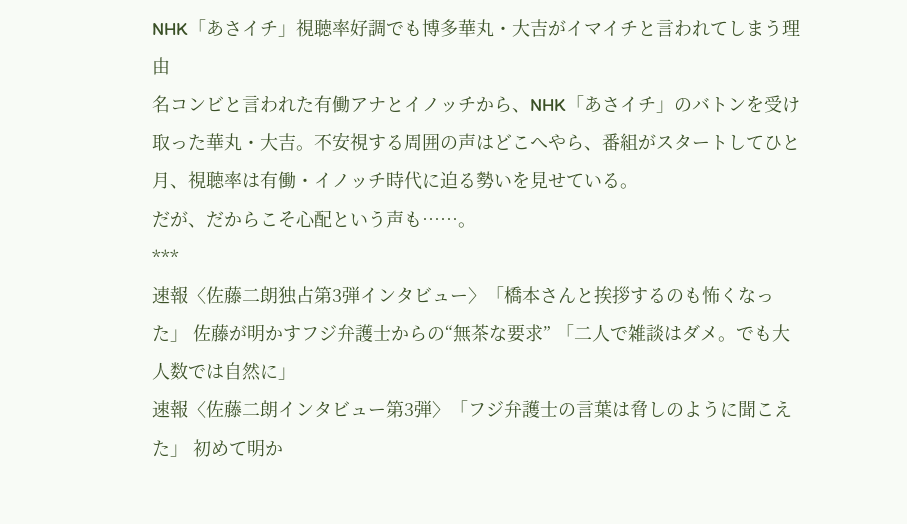NHK「あさイチ」視聴率好調でも博多華丸・大吉がイマイチと言われてしまう理由
名コンビと言われた有働アナとイノッチから、NHK「あさイチ」のバトンを受け取った華丸・大吉。不安視する周囲の声はどこへやら、番組がスタートしてひと月、視聴率は有働・イノッチ時代に迫る勢いを見せている。
だが、だからこそ心配という声も……。
***
速報〈佐藤二朗独占第3弾インタビュー〉「橋本さんと挨拶するのも怖くなった」 佐藤が明かすフジ弁護士からの“無茶な要求” 「二人で雑談はダメ。でも大人数では自然に」
速報〈佐藤二朗インタビュー第3弾〉「フジ弁護士の言葉は脅しのように聞こえた」 初めて明か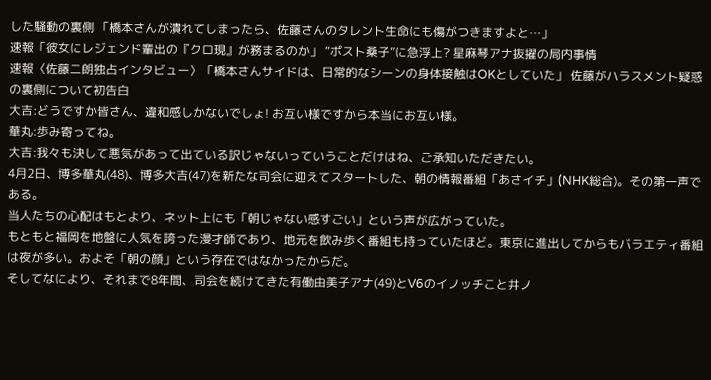した騒動の裏側 「橋本さんが潰れてしまったら、佐藤さんのタレント生命にも傷がつきますよと…」
速報「彼女にレジェンド輩出の『クロ現』が務まるのか」 “ポスト桑子”に急浮上? 星麻琴アナ抜擢の局内事情
速報〈佐藤二朗独占インタビュー〉「橋本さんサイドは、日常的なシーンの身体接触はOKとしていた」 佐藤がハラスメント疑惑の裏側について初告白
大吉:どうですか皆さん、違和感しかないでしょ! お互い様ですから本当にお互い様。
華丸:歩み寄ってね。
大吉:我々も決して悪気があって出ている訳じゃないっていうことだけはね、ご承知いただきたい。
4月2日、博多華丸(48)、博多大吉(47)を新たな司会に迎えてスタートした、朝の情報番組「あさイチ」(NHK総合)。その第一声である。
当人たちの心配はもとより、ネット上にも「朝じゃない感すごい」という声が広がっていた。
もともと福岡を地盤に人気を誇った漫才師であり、地元を飲み歩く番組も持っていたほど。東京に進出してからもバラエティ番組は夜が多い。およそ「朝の顔」という存在ではなかったからだ。
そしてなにより、それまで8年間、司会を続けてきた有働由美子アナ(49)とV6のイノッチこと井ノ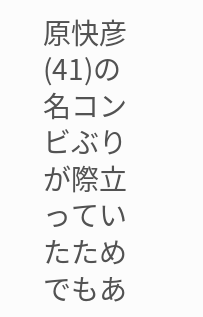原快彦(41)の名コンビぶりが際立っていたためでもあ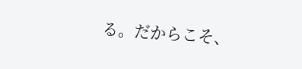る。だからこそ、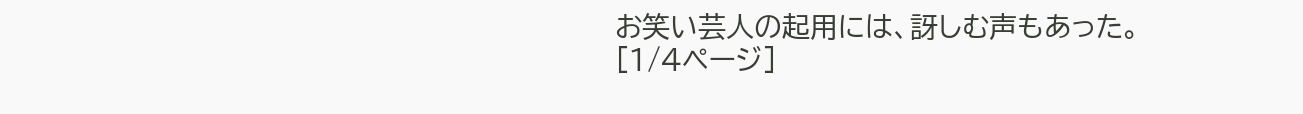お笑い芸人の起用には、訝しむ声もあった。
[1/4ページ]